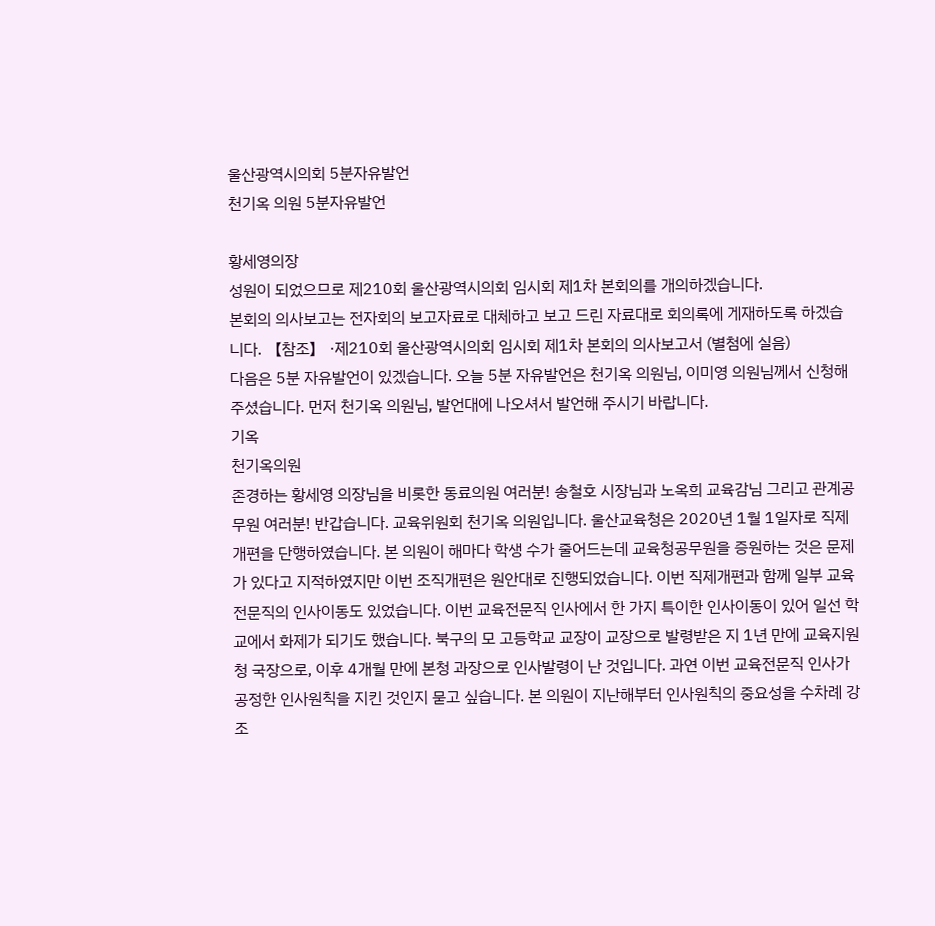울산광역시의회 5분자유발언
천기옥 의원 5분자유발언

황세영의장
성원이 되었으므로 제210회 울산광역시의회 임시회 제1차 본회의를 개의하겠습니다.
본회의 의사보고는 전자회의 보고자료로 대체하고 보고 드린 자료대로 회의록에 게재하도록 하겠습니다. 【참조】 ·제210회 울산광역시의회 임시회 제1차 본회의 의사보고서 (별첨에 실음)
다음은 5분 자유발언이 있겠습니다. 오늘 5분 자유발언은 천기옥 의원님, 이미영 의원님께서 신청해 주셨습니다. 먼저 천기옥 의원님, 발언대에 나오셔서 발언해 주시기 바랍니다.
기옥
천기옥의원
존경하는 황세영 의장님을 비롯한 동료의원 여러분! 송철호 시장님과 노옥희 교육감님 그리고 관계공무원 여러분! 반갑습니다. 교육위원회 천기옥 의원입니다. 울산교육청은 2020년 1월 1일자로 직제개편을 단행하였습니다. 본 의원이 해마다 학생 수가 줄어드는데 교육청공무원을 증원하는 것은 문제가 있다고 지적하였지만 이번 조직개편은 원안대로 진행되었습니다. 이번 직제개편과 함께 일부 교육전문직의 인사이동도 있었습니다. 이번 교육전문직 인사에서 한 가지 특이한 인사이동이 있어 일선 학교에서 화제가 되기도 했습니다. 북구의 모 고등학교 교장이 교장으로 발령받은 지 1년 만에 교육지원청 국장으로, 이후 4개월 만에 본청 과장으로 인사발령이 난 것입니다. 과연 이번 교육전문직 인사가 공정한 인사원칙을 지킨 것인지 묻고 싶습니다. 본 의원이 지난해부터 인사원칙의 중요성을 수차례 강조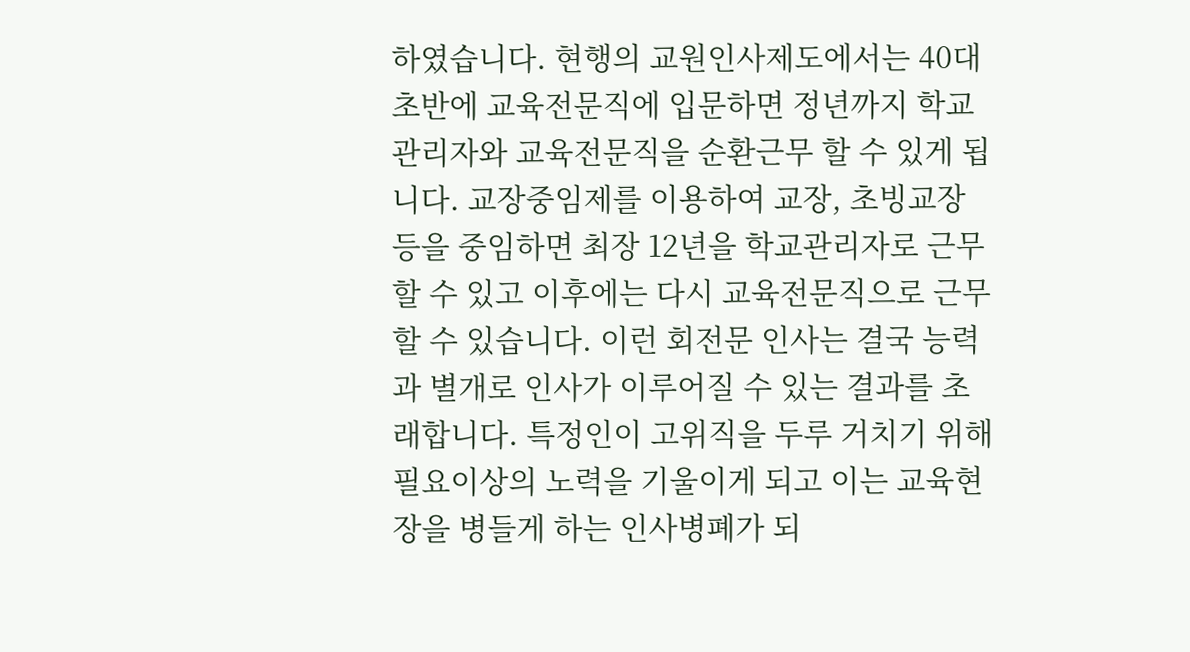하였습니다. 현행의 교원인사제도에서는 40대 초반에 교육전문직에 입문하면 정년까지 학교관리자와 교육전문직을 순환근무 할 수 있게 됩니다. 교장중임제를 이용하여 교장, 초빙교장 등을 중임하면 최장 12년을 학교관리자로 근무할 수 있고 이후에는 다시 교육전문직으로 근무할 수 있습니다. 이런 회전문 인사는 결국 능력과 별개로 인사가 이루어질 수 있는 결과를 초래합니다. 특정인이 고위직을 두루 거치기 위해 필요이상의 노력을 기울이게 되고 이는 교육현장을 병들게 하는 인사병폐가 되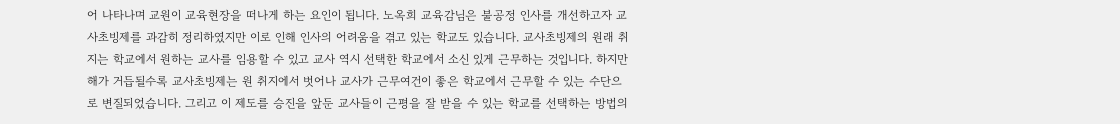어 나타나며 교원이 교육현장을 떠나게 하는 요인이 됩니다. 노옥희 교육감님은 불공정 인사를 개선하고자 교사초빙제를 과감히 정리하였지만 이로 인해 인사의 어려움을 겪고 있는 학교도 있습니다. 교사초빙제의 원래 취지는 학교에서 원하는 교사를 임용할 수 있고 교사 역시 선택한 학교에서 소신 있게 근무하는 것입니다. 하지만 해가 거듭될수록 교사초빙제는 원 취지에서 벗어나 교사가 근무여건이 좋은 학교에서 근무할 수 있는 수단으로 변질되었습니다. 그리고 이 제도를 승진을 앞둔 교사들이 근평을 잘 받을 수 있는 학교를 선택하는 방법의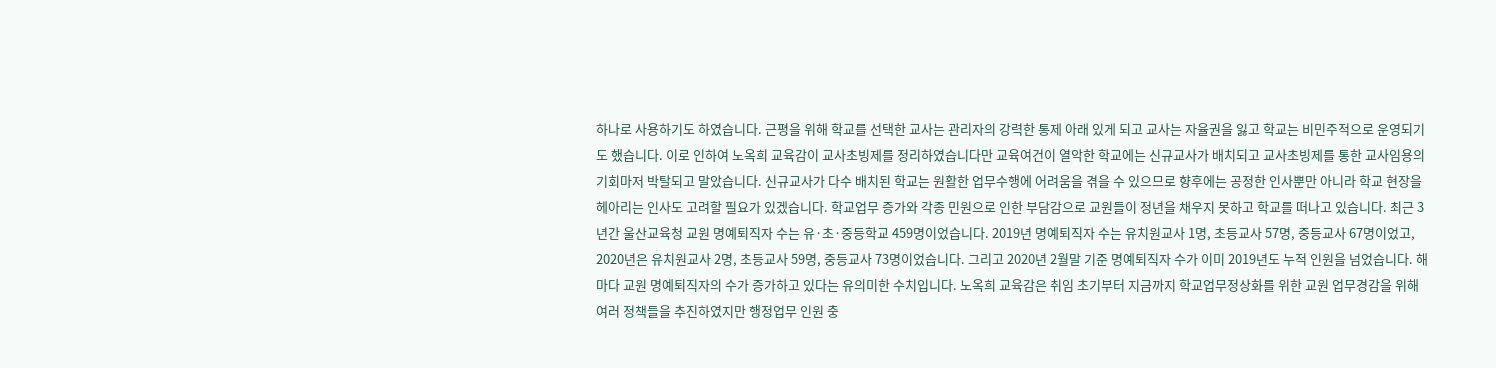하나로 사용하기도 하였습니다. 근평을 위해 학교를 선택한 교사는 관리자의 강력한 통제 아래 있게 되고 교사는 자율권을 잃고 학교는 비민주적으로 운영되기도 했습니다. 이로 인하여 노옥희 교육감이 교사초빙제를 정리하였습니다만 교육여건이 열악한 학교에는 신규교사가 배치되고 교사초빙제를 통한 교사임용의 기회마저 박탈되고 말았습니다. 신규교사가 다수 배치된 학교는 원활한 업무수행에 어려움을 겪을 수 있으므로 향후에는 공정한 인사뿐만 아니라 학교 현장을 헤아리는 인사도 고려할 필요가 있겠습니다. 학교업무 증가와 각종 민원으로 인한 부담감으로 교원들이 정년을 채우지 못하고 학교를 떠나고 있습니다. 최근 3년간 울산교육청 교원 명예퇴직자 수는 유·초·중등학교 459명이었습니다. 2019년 명예퇴직자 수는 유치원교사 1명, 초등교사 57명, 중등교사 67명이었고, 2020년은 유치원교사 2명, 초등교사 59명, 중등교사 73명이었습니다. 그리고 2020년 2월말 기준 명예퇴직자 수가 이미 2019년도 누적 인원을 넘었습니다. 해마다 교원 명예퇴직자의 수가 증가하고 있다는 유의미한 수치입니다. 노옥희 교육감은 취임 초기부터 지금까지 학교업무정상화를 위한 교원 업무경감을 위해 여러 정책들을 추진하였지만 행정업무 인원 충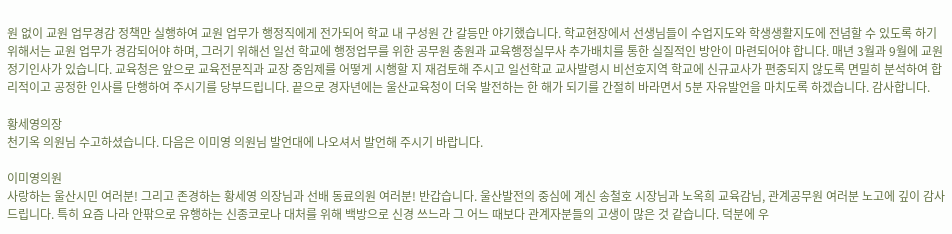원 없이 교원 업무경감 정책만 실행하여 교원 업무가 행정직에게 전가되어 학교 내 구성원 간 갈등만 야기했습니다. 학교현장에서 선생님들이 수업지도와 학생생활지도에 전념할 수 있도록 하기 위해서는 교원 업무가 경감되어야 하며, 그러기 위해선 일선 학교에 행정업무를 위한 공무원 충원과 교육행정실무사 추가배치를 통한 실질적인 방안이 마련되어야 합니다. 매년 3월과 9월에 교원 정기인사가 있습니다. 교육청은 앞으로 교육전문직과 교장 중임제를 어떻게 시행할 지 재검토해 주시고 일선학교 교사발령시 비선호지역 학교에 신규교사가 편중되지 않도록 면밀히 분석하여 합리적이고 공정한 인사를 단행하여 주시기를 당부드립니다. 끝으로 경자년에는 울산교육청이 더욱 발전하는 한 해가 되기를 간절히 바라면서 5분 자유발언을 마치도록 하겠습니다. 감사합니다.

황세영의장
천기옥 의원님 수고하셨습니다. 다음은 이미영 의원님 발언대에 나오셔서 발언해 주시기 바랍니다.

이미영의원
사랑하는 울산시민 여러분! 그리고 존경하는 황세영 의장님과 선배 동료의원 여러분! 반갑습니다. 울산발전의 중심에 계신 송철호 시장님과 노옥희 교육감님, 관계공무원 여러분 노고에 깊이 감사드립니다. 특히 요즘 나라 안팎으로 유행하는 신종코로나 대처를 위해 백방으로 신경 쓰느라 그 어느 때보다 관계자분들의 고생이 많은 것 같습니다. 덕분에 우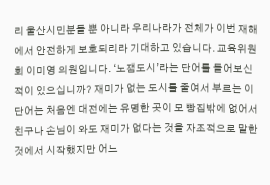리 울산시민분들 뿐 아니라 우리나라가 전체가 이번 재해에서 안전하게 보호되리라 기대하고 있습니다. 교육위원회 이미영 의원입니다. ‘노잼도시’라는 단어를 들어보신 적이 있으십니까? 재미가 없는 도시를 줄여서 부르는 이 단어는 처음엔 대전에는 유명한 곳이 모 빵집밖에 없어서 친구나 손님이 와도 재미가 없다는 것을 자조적으로 말한 것에서 시작했지만 어느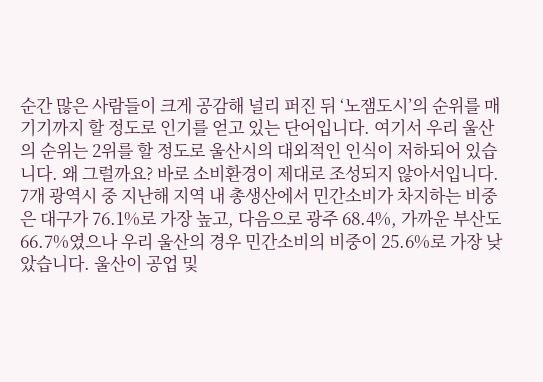순간 많은 사람들이 크게 공감해 널리 퍼진 뒤 ‘노잼도시’의 순위를 매기기까지 할 정도로 인기를 얻고 있는 단어입니다. 여기서 우리 울산의 순위는 2위를 할 정도로 울산시의 대외적인 인식이 저하되어 있습니다. 왜 그럴까요? 바로 소비환경이 제대로 조성되지 않아서입니다. 7개 광역시 중 지난해 지역 내 총생산에서 민간소비가 차지하는 비중은 대구가 76.1%로 가장 높고, 다음으로 광주 68.4%, 가까운 부산도 66.7%였으나 우리 울산의 경우 민간소비의 비중이 25.6%로 가장 낮았습니다. 울산이 공업 및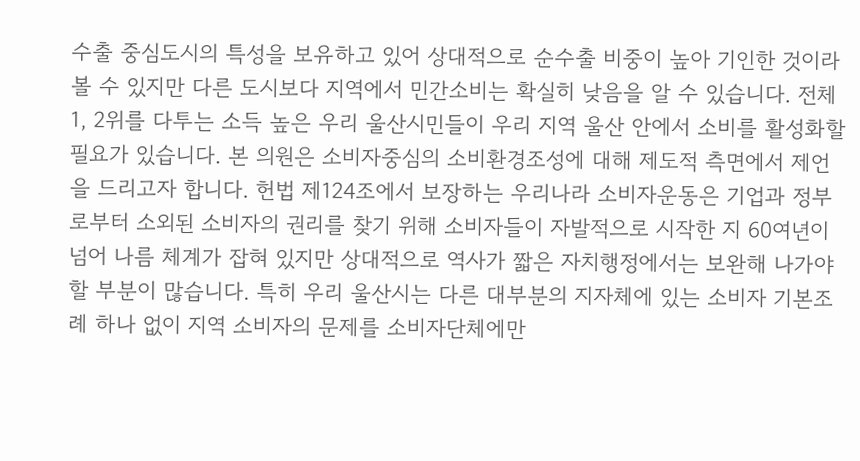수출 중심도시의 특성을 보유하고 있어 상대적으로 순수출 비중이 높아 기인한 것이라 볼 수 있지만 다른 도시보다 지역에서 민간소비는 확실히 낮음을 알 수 있습니다. 전체 1, 2위를 다투는 소득 높은 우리 울산시민들이 우리 지역 울산 안에서 소비를 활성화할 필요가 있습니다. 본 의원은 소비자중심의 소비환경조성에 대해 제도적 측면에서 제언을 드리고자 합니다. 헌법 제124조에서 보장하는 우리나라 소비자운동은 기업과 정부로부터 소외된 소비자의 권리를 찾기 위해 소비자들이 자발적으로 시작한 지 60여년이 넘어 나름 체계가 잡혀 있지만 상대적으로 역사가 짧은 자치행정에서는 보완해 나가야 할 부분이 많습니다. 특히 우리 울산시는 다른 대부분의 지자체에 있는 소비자 기본조례 하나 없이 지역 소비자의 문제를 소비자단체에만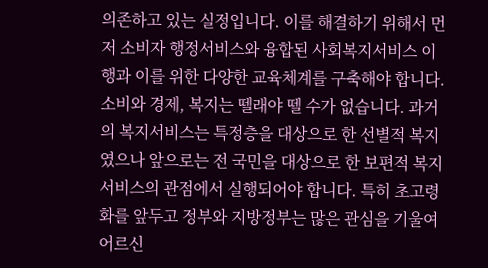의존하고 있는 실정입니다. 이를 해결하기 위해서 먼저 소비자 행정서비스와 융합된 사회복지서비스 이행과 이를 위한 다양한 교육체계를 구축해야 합니다. 소비와 경제, 복지는 뗄래야 뗄 수가 없습니다. 과거의 복지서비스는 특정층을 대상으로 한 선별적 복지였으나 앞으로는 전 국민을 대상으로 한 보편적 복지서비스의 관점에서 실행되어야 합니다. 특히 초고령화를 앞두고 정부와 지방정부는 많은 관심을 기울여 어르신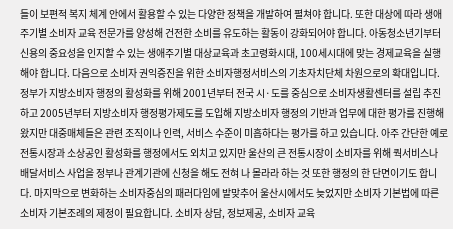들이 보편적 복지 체계 안에서 활용할 수 있는 다양한 정책을 개발하여 펼쳐야 합니다. 또한 대상에 따라 생애주기별 소비자 교육 전문가를 양성해 건전한 소비를 유도하는 활동이 강화되어야 합니다. 아동청소년기부터 신용의 중요성을 인지할 수 있는 생애주기별 대상교육과 초고령화시대, 100세시대에 맞는 경제교육을 실행해야 합니다. 다음으로 소비자 권익증진을 위한 소비자행정서비스의 기초자치단체 차원으로의 확대입니다. 정부가 지방소비자 행정의 활성화를 위해 2001년부터 전국 시·도를 중심으로 소비자생활센터를 설립 추진하고 2005년부터 지방소비자 행정평가제도를 도입해 지방소비자 행정의 기반과 업무에 대한 평가를 진행해 왔지만 대중매체들은 관련 조직이나 인력, 서비스 수준이 미흡하다는 평가를 하고 있습니다. 아주 간단한 예로 전통시장과 소상공인 활성화를 행정에서도 외치고 있지만 울산의 큰 전통시장이 소비자를 위해 쿽서비스나 배달서비스 사업을 정부나 관계기관에 신청을 해도 전혀 나 몰라라 하는 것 또한 행정의 한 단면이기도 합니다. 마지막으로 변화하는 소비자중심의 패러다임에 발맞추어 울산시에서도 늦었지만 소비자 기본법에 따른 소비자 기본조례의 제정이 필요합니다. 소비자 상담, 정보제공, 소비자 교육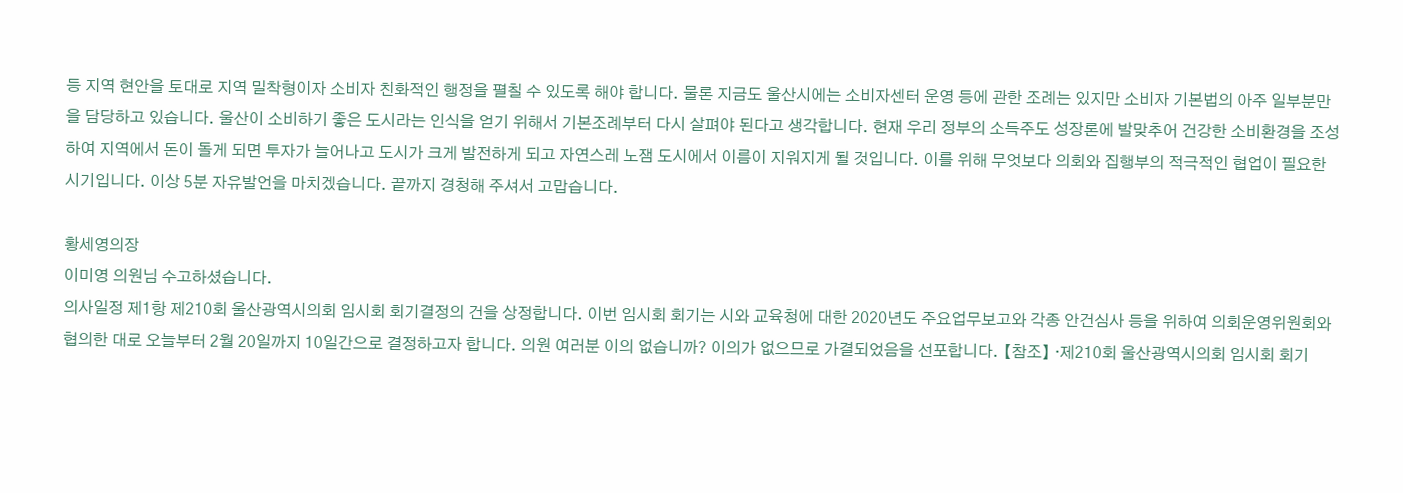등 지역 현안을 토대로 지역 밀착형이자 소비자 친화적인 행정을 펼칠 수 있도록 해야 합니다. 물론 지금도 울산시에는 소비자센터 운영 등에 관한 조례는 있지만 소비자 기본법의 아주 일부분만을 담당하고 있습니다. 울산이 소비하기 좋은 도시라는 인식을 얻기 위해서 기본조례부터 다시 살펴야 된다고 생각합니다. 현재 우리 정부의 소득주도 성장론에 발맞추어 건강한 소비환경을 조성하여 지역에서 돈이 돌게 되면 투자가 늘어나고 도시가 크게 발전하게 되고 자연스레 노잼 도시에서 이름이 지워지게 될 것입니다. 이를 위해 무엇보다 의회와 집행부의 적극적인 협업이 필요한 시기입니다. 이상 5분 자유발언을 마치겠습니다. 끝까지 경청해 주셔서 고맙습니다.

황세영의장
이미영 의원님 수고하셨습니다.
의사일정 제1항 제210회 울산광역시의회 임시회 회기결정의 건을 상정합니다. 이번 임시회 회기는 시와 교육청에 대한 2020년도 주요업무보고와 각종 안건심사 등을 위하여 의회운영위원회와 협의한 대로 오늘부터 2월 20일까지 10일간으로 결정하고자 합니다. 의원 여러분 이의 없습니까? 이의가 없으므로 가결되었음을 선포합니다. 【참조】 ·제210회 울산광역시의회 임시회 회기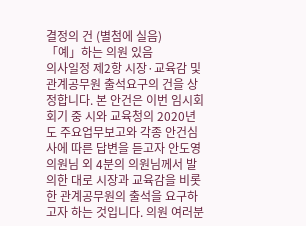결정의 건 (별첨에 실음)
「예」하는 의원 있음
의사일정 제2항 시장·교육감 및 관계공무원 출석요구의 건을 상정합니다. 본 안건은 이번 임시회 회기 중 시와 교육청의 2020년도 주요업무보고와 각종 안건심사에 따른 답변을 듣고자 안도영 의원님 외 4분의 의원님께서 발의한 대로 시장과 교육감을 비롯한 관계공무원의 출석을 요구하고자 하는 것입니다. 의원 여러분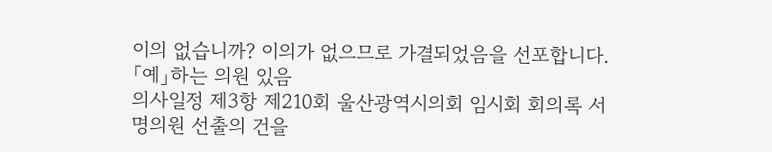이의 없습니까? 이의가 없으므로 가결되었음을 선포합니다.
「예」하는 의원 있음
의사일정 제3항 제210회 울산광역시의회 임시회 회의록 서명의원 선출의 건을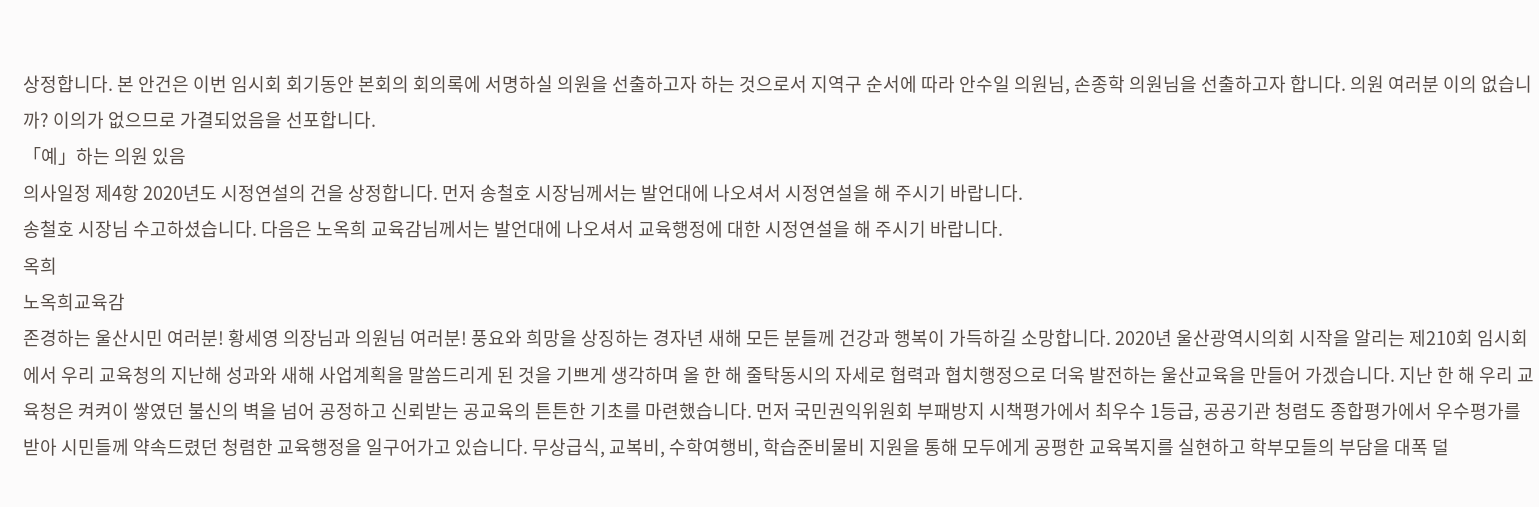상정합니다. 본 안건은 이번 임시회 회기동안 본회의 회의록에 서명하실 의원을 선출하고자 하는 것으로서 지역구 순서에 따라 안수일 의원님, 손종학 의원님을 선출하고자 합니다. 의원 여러분 이의 없습니까? 이의가 없으므로 가결되었음을 선포합니다.
「예」하는 의원 있음
의사일정 제4항 2020년도 시정연설의 건을 상정합니다. 먼저 송철호 시장님께서는 발언대에 나오셔서 시정연설을 해 주시기 바랍니다.
송철호 시장님 수고하셨습니다. 다음은 노옥희 교육감님께서는 발언대에 나오셔서 교육행정에 대한 시정연설을 해 주시기 바랍니다.
옥희
노옥희교육감
존경하는 울산시민 여러분! 황세영 의장님과 의원님 여러분! 풍요와 희망을 상징하는 경자년 새해 모든 분들께 건강과 행복이 가득하길 소망합니다. 2020년 울산광역시의회 시작을 알리는 제210회 임시회에서 우리 교육청의 지난해 성과와 새해 사업계획을 말씀드리게 된 것을 기쁘게 생각하며 올 한 해 줄탁동시의 자세로 협력과 협치행정으로 더욱 발전하는 울산교육을 만들어 가겠습니다. 지난 한 해 우리 교육청은 켜켜이 쌓였던 불신의 벽을 넘어 공정하고 신뢰받는 공교육의 튼튼한 기초를 마련했습니다. 먼저 국민권익위원회 부패방지 시책평가에서 최우수 1등급, 공공기관 청렴도 종합평가에서 우수평가를 받아 시민들께 약속드렸던 청렴한 교육행정을 일구어가고 있습니다. 무상급식, 교복비, 수학여행비, 학습준비물비 지원을 통해 모두에게 공평한 교육복지를 실현하고 학부모들의 부담을 대폭 덜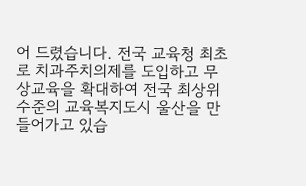어 드렸습니다. 전국 교육청 최초로 치과주치의제를 도입하고 무상교육을 확대하여 전국 최상위 수준의 교육복지도시 울산을 만들어가고 있습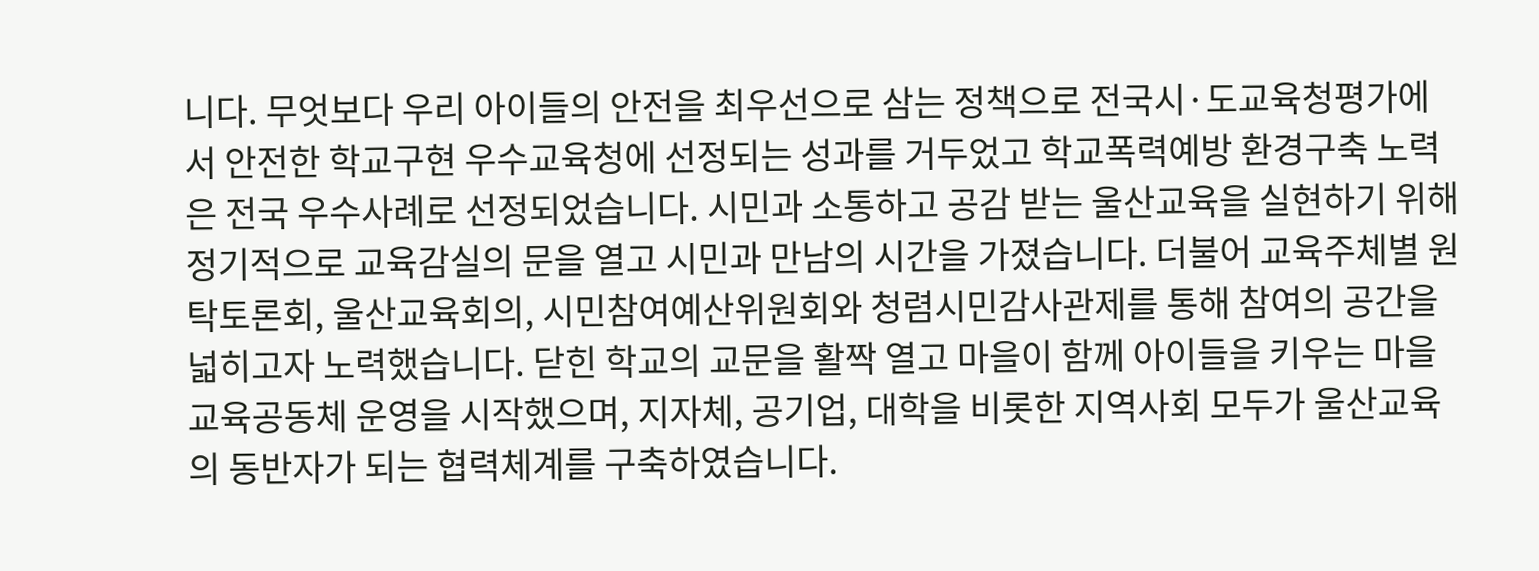니다. 무엇보다 우리 아이들의 안전을 최우선으로 삼는 정책으로 전국시·도교육청평가에서 안전한 학교구현 우수교육청에 선정되는 성과를 거두었고 학교폭력예방 환경구축 노력은 전국 우수사례로 선정되었습니다. 시민과 소통하고 공감 받는 울산교육을 실현하기 위해 정기적으로 교육감실의 문을 열고 시민과 만남의 시간을 가졌습니다. 더불어 교육주체별 원탁토론회, 울산교육회의, 시민참여예산위원회와 청렴시민감사관제를 통해 참여의 공간을 넓히고자 노력했습니다. 닫힌 학교의 교문을 활짝 열고 마을이 함께 아이들을 키우는 마을교육공동체 운영을 시작했으며, 지자체, 공기업, 대학을 비롯한 지역사회 모두가 울산교육의 동반자가 되는 협력체계를 구축하였습니다.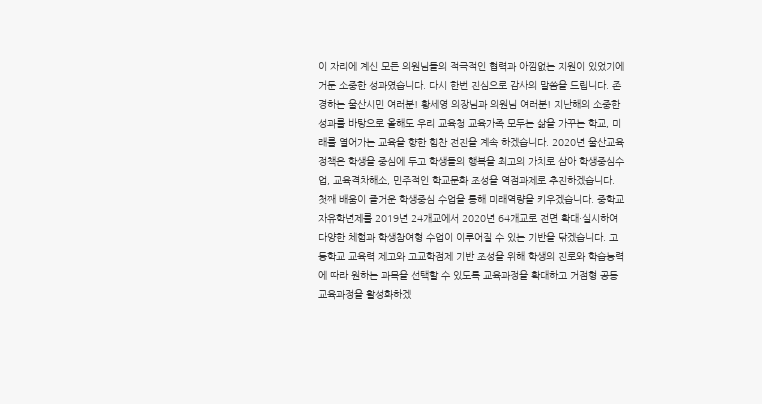이 자리에 계신 모든 의원님들의 적극적인 협력과 아낌없는 지원이 있었기에 거둔 소중한 성과였습니다. 다시 한번 진심으로 감사의 말씀을 드립니다. 존경하는 울산시민 여러분! 황세영 의장님과 의원님 여러분! 지난해의 소중한 성과를 바탕으로 올해도 우리 교육청 교육가족 모두는 삶을 가꾸는 학교, 미래를 열어가는 교육을 향한 힘찬 전진을 계속 하겠습니다. 2020년 울산교육정책은 학생을 중심에 두고 학생들의 행복을 최고의 가치로 삼아 학생중심수업, 교육격차해소, 민주적인 학교문화 조성을 역점과제로 추진하겠습니다. 첫째 배움이 즐거운 학생중심 수업을 통해 미래역량을 키우겠습니다. 중학교 자유학년제를 2019년 24개교에서 2020년 64개교로 전면 확대·실시하여 다양한 체험과 학생참여형 수업이 이루어질 수 있는 기반을 닦겠습니다. 고등학교 교육력 제고와 고교학점제 기반 조성을 위해 학생의 진로와 학습능력에 따라 원하는 과목을 선택할 수 있도록 교육과정을 확대하고 거점형 공동교육과정을 활성화하겠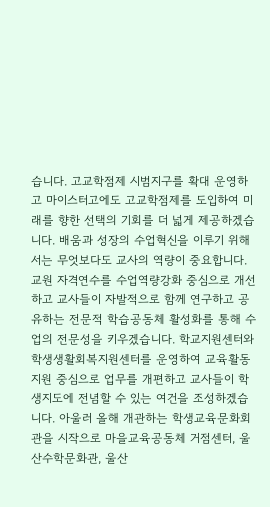습니다. 고교학점제 시범지구를 확대 운영하고 마이스터고에도 고교학점제를 도입하여 미래를 향한 선택의 기회를 더 넓게 제공하겠습니다. 배움과 성장의 수업혁신을 이루기 위해서는 무엇보다도 교사의 역량이 중요합니다. 교원 자격연수를 수업역량강화 중심으로 개선하고 교사들이 자발적으로 함께 연구하고 공유하는 전문적 학습공동체 활성화를 통해 수업의 전문성을 키우겠습니다. 학교지원센터와 학생생활회복지원센터를 운영하여 교육활동지원 중심으로 업무를 개편하고 교사들이 학생지도에 전념할 수 있는 여건을 조성하겠습니다. 아울러 올해 개관하는 학생교육문화회관을 시작으로 마을교육공동체 거점센터, 울산수학문화관, 울산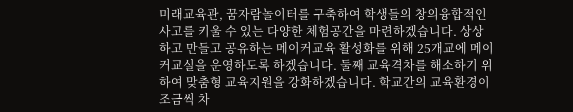미래교육관, 꿈자람놀이터를 구축하여 학생들의 창의융합적인 사고를 키울 수 있는 다양한 체험공간을 마련하겠습니다. 상상하고 만들고 공유하는 메이커교육 활성화를 위해 25개교에 메이커교실을 운영하도록 하겠습니다. 둘째 교육격차를 해소하기 위하여 맞춤형 교육지원을 강화하겠습니다. 학교간의 교육환경이 조금씩 차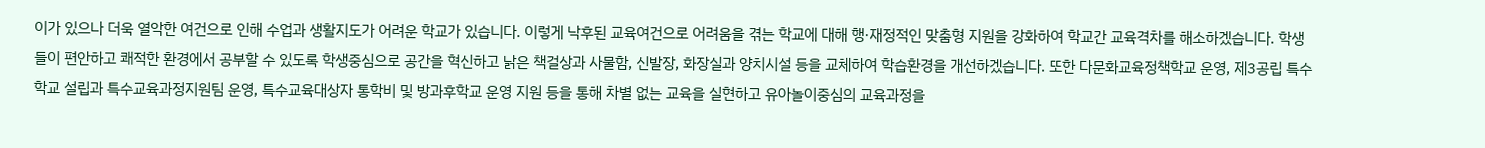이가 있으나 더욱 열악한 여건으로 인해 수업과 생활지도가 어려운 학교가 있습니다. 이렇게 낙후된 교육여건으로 어려움을 겪는 학교에 대해 행·재정적인 맞춤형 지원을 강화하여 학교간 교육격차를 해소하겠습니다. 학생들이 편안하고 쾌적한 환경에서 공부할 수 있도록 학생중심으로 공간을 혁신하고 낡은 책걸상과 사물함, 신발장, 화장실과 양치시설 등을 교체하여 학습환경을 개선하겠습니다. 또한 다문화교육정책학교 운영, 제3공립 특수학교 설립과 특수교육과정지원팀 운영, 특수교육대상자 통학비 및 방과후학교 운영 지원 등을 통해 차별 없는 교육을 실현하고 유아놀이중심의 교육과정을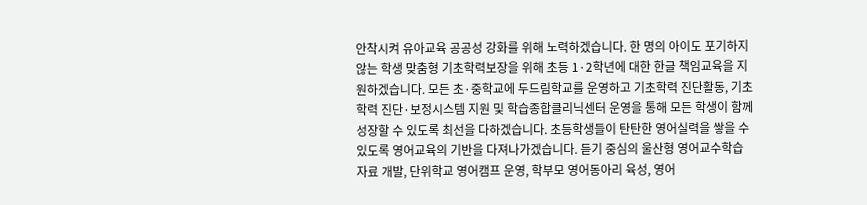안착시켜 유아교육 공공성 강화를 위해 노력하겠습니다. 한 명의 아이도 포기하지 않는 학생 맞춤형 기초학력보장을 위해 초등 1·2학년에 대한 한글 책임교육을 지원하겠습니다. 모든 초·중학교에 두드림학교를 운영하고 기초학력 진단활동, 기초학력 진단·보정시스템 지원 및 학습종합클리닉센터 운영을 통해 모든 학생이 함께 성장할 수 있도록 최선을 다하겠습니다. 초등학생들이 탄탄한 영어실력을 쌓을 수 있도록 영어교육의 기반을 다져나가겠습니다. 듣기 중심의 울산형 영어교수학습자료 개발, 단위학교 영어캠프 운영, 학부모 영어동아리 육성, 영어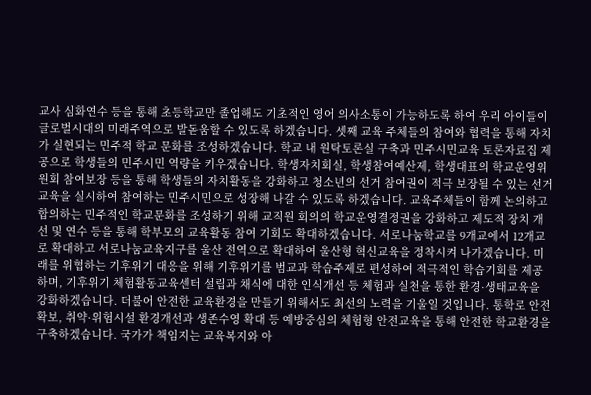교사 심화연수 등을 통해 초등학교만 졸업해도 기초적인 영어 의사소통이 가능하도록 하여 우리 아이들이 글로벌시대의 미래주역으로 발돋움할 수 있도록 하겠습니다. 셋째 교육 주체들의 참여와 협력을 통해 자치가 실현되는 민주적 학교 문화를 조성하겠습니다. 학교 내 원탁토론실 구축과 민주시민교육 토론자료집 제공으로 학생들의 민주시민 역량을 키우겠습니다. 학생자치회실, 학생참여예산제, 학생대표의 학교운영위원회 참여보장 등을 통해 학생들의 자치활동을 강화하고 청소년의 선거 참여권이 적극 보장될 수 있는 선거교육을 실시하여 참여하는 민주시민으로 성장해 나갈 수 있도록 하겠습니다. 교육주체들이 함께 논의하고 합의하는 민주적인 학교문화를 조성하기 위해 교직원 회의의 학교운영결정권을 강화하고 제도적 장치 개선 및 연수 등을 통해 학부모의 교육활동 참여 기회도 확대하겠습니다. 서로나눔학교를 9개교에서 12개교로 확대하고 서로나눔교육지구를 울산 전역으로 확대하여 울산형 혁신교육을 정착시켜 나가겠습니다. 미래를 위협하는 기후위기 대응을 위해 기후위기를 범교과 학습주제로 편성하여 적극적인 학습기회를 제공하며, 기후위기 체험활동교육센터 설립과 채식에 대한 인식개선 등 체험과 실천을 통한 환경·생태교육을 강화하겠습니다. 더불어 안전한 교육환경을 만들기 위해서도 최선의 노력을 기울일 것입니다. 통학로 안전 확보, 취약·위험시설 환경개선과 생존수영 확대 등 예방중심의 체험형 안전교육을 통해 안전한 학교환경을 구축하겠습니다. 국가가 책임지는 교육복지와 아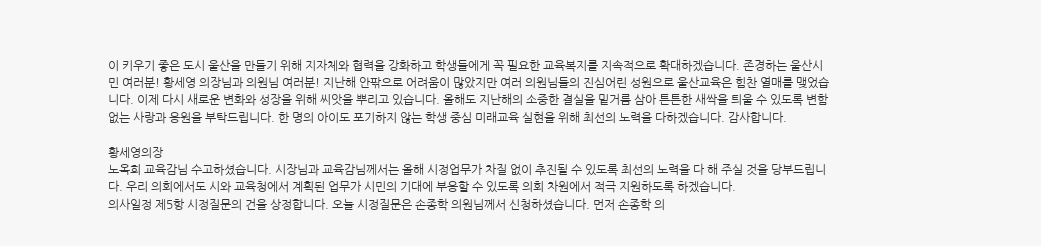이 키우기 좋은 도시 울산을 만들기 위해 지자체와 협력을 강화하고 학생들에게 꼭 필요한 교육복지를 지속적으로 확대하겠습니다. 존경하는 울산시민 여러분! 황세영 의장님과 의원님 여러분! 지난해 안팎으로 어려움이 많았지만 여러 의원님들의 진심어린 성원으로 울산교육은 힘찬 열매를 맺었습니다. 이제 다시 새로운 변화와 성장을 위해 씨앗을 뿌리고 있습니다. 올해도 지난해의 소중한 결실을 밑거름 삼아 튼튼한 새싹을 틔울 수 있도록 변함없는 사랑과 응원을 부탁드립니다. 한 명의 아이도 포기하지 않는 학생 중심 미래교육 실현을 위해 최선의 노력을 다하겠습니다. 감사합니다.

황세영의장
노옥희 교육감님 수고하셨습니다. 시장님과 교육감님께서는 올해 시정업무가 차질 없이 추진될 수 있도록 최선의 노력을 다 해 주실 것을 당부드립니다. 우리 의회에서도 시와 교육청에서 계획된 업무가 시민의 기대에 부응할 수 있도록 의회 차원에서 적극 지원하도록 하겠습니다.
의사일정 제5항 시정질문의 건을 상정합니다. 오늘 시정질문은 손종학 의원님께서 신청하셨습니다. 먼저 손종학 의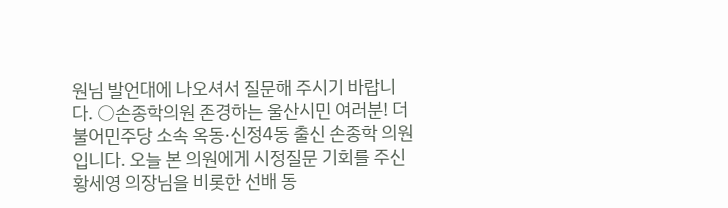원님 발언대에 나오셔서 질문해 주시기 바랍니다. ○손종학의원 존경하는 울산시민 여러분! 더불어민주당 소속 옥동·신정4동 출신 손종학 의원입니다. 오늘 본 의원에게 시정질문 기회를 주신 황세영 의장님을 비롯한 선배 동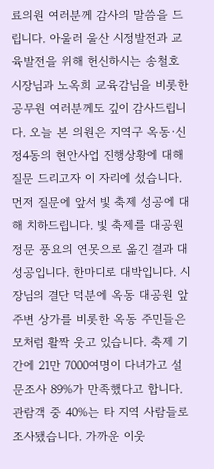료의원 여러분께 감사의 말씀을 드립니다. 아울러 울산 시정발전과 교육발전을 위해 헌신하시는 송철호 시장님과 노옥희 교육감님을 비롯한 공무원 여러분께도 깊이 감사드립니다. 오늘 본 의원은 지역구 옥동·신정4동의 현안사업 진행상황에 대해 질문 드리고자 이 자리에 섰습니다. 먼저 질문에 앞서 빛 축제 성공에 대해 치하드립니다. 빛 축제를 대공원 정문 풍요의 연못으로 옮긴 결과 대성공입니다. 한마디로 대박입니다. 시장님의 결단 덕분에 옥동 대공원 앞 주변 상가를 비롯한 옥동 주민들은 모처럼 활짝 웃고 있습니다. 축제 기간에 21만 7000여명이 다녀가고 설문조사 89%가 만족했다고 합니다. 관람객 중 40%는 타 지역 사람들로 조사됐습니다. 가까운 이웃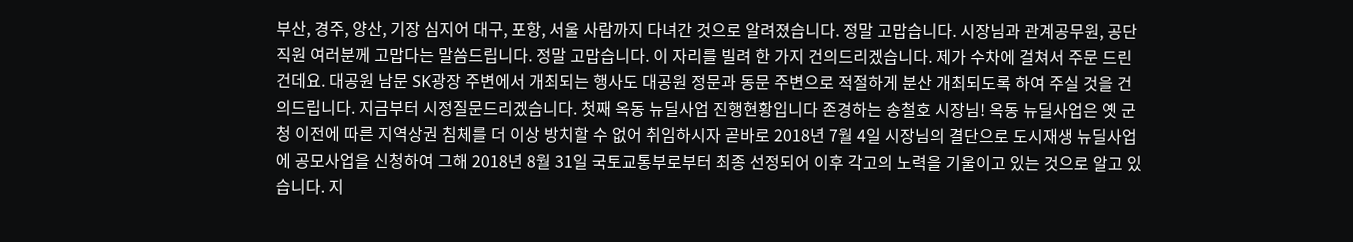부산, 경주, 양산, 기장 심지어 대구, 포항, 서울 사람까지 다녀간 것으로 알려졌습니다. 정말 고맙습니다. 시장님과 관계공무원, 공단직원 여러분께 고맙다는 말씀드립니다. 정말 고맙습니다. 이 자리를 빌려 한 가지 건의드리겠습니다. 제가 수차에 걸쳐서 주문 드린 건데요. 대공원 남문 SK광장 주변에서 개최되는 행사도 대공원 정문과 동문 주변으로 적절하게 분산 개최되도록 하여 주실 것을 건의드립니다. 지금부터 시정질문드리겠습니다. 첫째 옥동 뉴딜사업 진행현황입니다 존경하는 송철호 시장님! 옥동 뉴딜사업은 옛 군청 이전에 따른 지역상권 침체를 더 이상 방치할 수 없어 취임하시자 곧바로 2018년 7월 4일 시장님의 결단으로 도시재생 뉴딜사업에 공모사업을 신청하여 그해 2018년 8월 31일 국토교통부로부터 최종 선정되어 이후 각고의 노력을 기울이고 있는 것으로 알고 있습니다. 지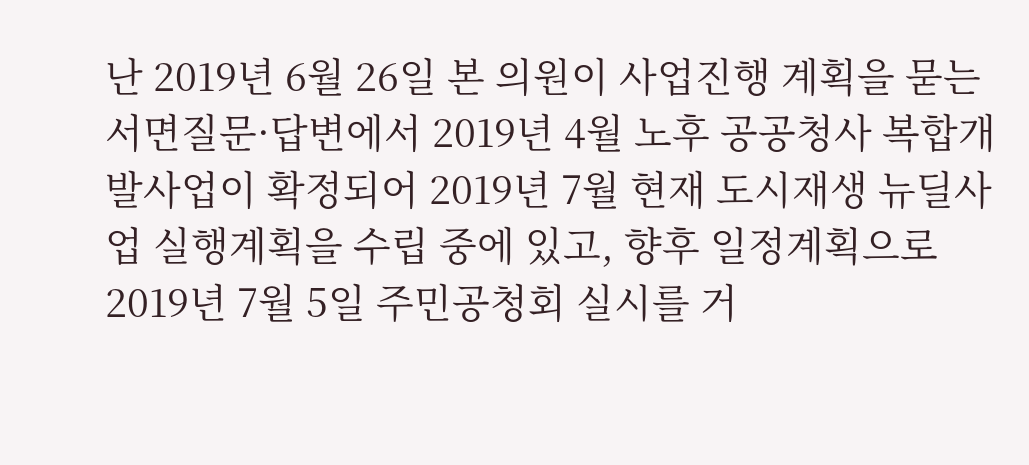난 2019년 6월 26일 본 의원이 사업진행 계획을 묻는 서면질문·답변에서 2019년 4월 노후 공공청사 복합개발사업이 확정되어 2019년 7월 현재 도시재생 뉴딜사업 실행계획을 수립 중에 있고, 향후 일정계획으로 2019년 7월 5일 주민공청회 실시를 거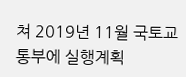쳐 2019년 11월 국토교통부에 실행계획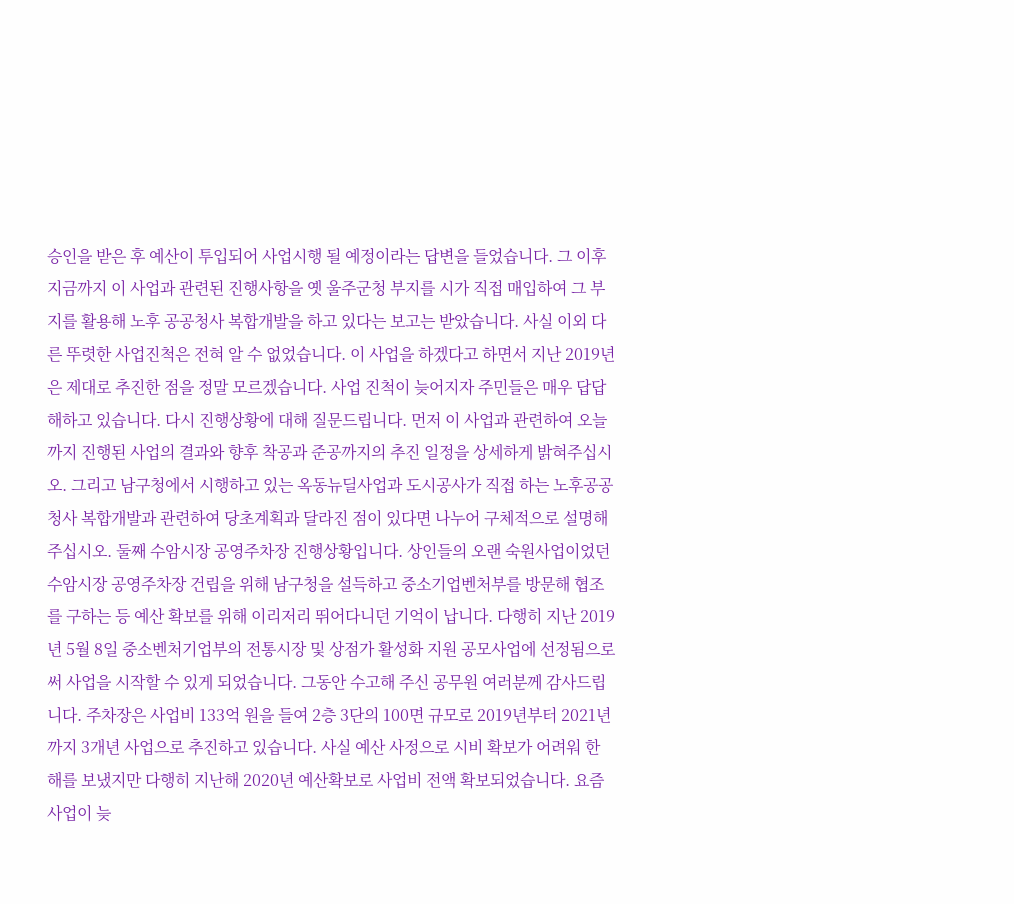승인을 받은 후 예산이 투입되어 사업시행 될 예정이라는 답변을 들었습니다. 그 이후 지금까지 이 사업과 관련된 진행사항을 옛 울주군청 부지를 시가 직접 매입하여 그 부지를 활용해 노후 공공청사 복합개발을 하고 있다는 보고는 받았습니다. 사실 이외 다른 뚜렷한 사업진척은 전혀 알 수 없었습니다. 이 사업을 하겠다고 하면서 지난 2019년은 제대로 추진한 점을 정말 모르겠습니다. 사업 진척이 늦어지자 주민들은 매우 답답해하고 있습니다. 다시 진행상황에 대해 질문드립니다. 먼저 이 사업과 관련하여 오늘까지 진행된 사업의 결과와 향후 착공과 준공까지의 추진 일정을 상세하게 밝혀주십시오. 그리고 남구청에서 시행하고 있는 옥동뉴딜사업과 도시공사가 직접 하는 노후공공청사 복합개발과 관련하여 당초계획과 달라진 점이 있다면 나누어 구체적으로 설명해 주십시오. 둘째 수암시장 공영주차장 진행상황입니다. 상인들의 오랜 숙원사업이었던 수암시장 공영주차장 건립을 위해 남구청을 설득하고 중소기업벤처부를 방문해 협조를 구하는 등 예산 확보를 위해 이리저리 뛰어다니던 기억이 납니다. 다행히 지난 2019년 5월 8일 중소벤처기업부의 전통시장 및 상점가 활성화 지원 공모사업에 선정됨으로써 사업을 시작할 수 있게 되었습니다. 그동안 수고해 주신 공무원 여러분께 감사드립니다. 주차장은 사업비 133억 원을 들여 2층 3단의 100면 규모로 2019년부터 2021년까지 3개년 사업으로 추진하고 있습니다. 사실 예산 사정으로 시비 확보가 어려워 한 해를 보냈지만 다행히 지난해 2020년 예산확보로 사업비 전액 확보되었습니다. 요즘 사업이 늦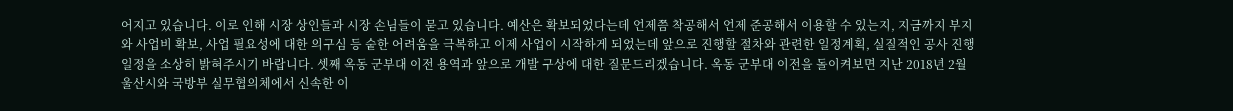어지고 있습니다. 이로 인해 시장 상인들과 시장 손님들이 묻고 있습니다. 예산은 확보되었다는데 언제쯤 착공해서 언제 준공해서 이용할 수 있는지, 지금까지 부지와 사업비 확보, 사업 필요성에 대한 의구심 등 숱한 어려움을 극복하고 이제 사업이 시작하게 되었는데 앞으로 진행할 절차와 관련한 일정계획, 실질적인 공사 진행일정을 소상히 밝혀주시기 바랍니다. 셋째 옥동 군부대 이전 용역과 앞으로 개발 구상에 대한 질문드리겠습니다. 옥동 군부대 이전을 돌이켜보면 지난 2018년 2월 울산시와 국방부 실무협의체에서 신속한 이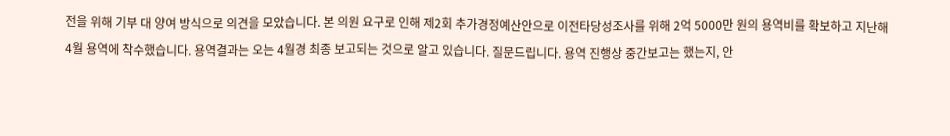전을 위해 기부 대 양여 방식으로 의견을 모았습니다. 본 의원 요구로 인해 제2회 추가경정예산안으로 이전타당성조사를 위해 2억 5000만 원의 용역비를 확보하고 지난해 4월 용역에 착수했습니다. 용역결과는 오는 4월경 최종 보고되는 것으로 알고 있습니다. 질문드립니다. 용역 진행상 중간보고는 했는지, 안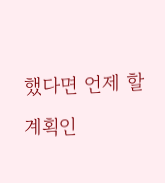했다면 언제 할 계획인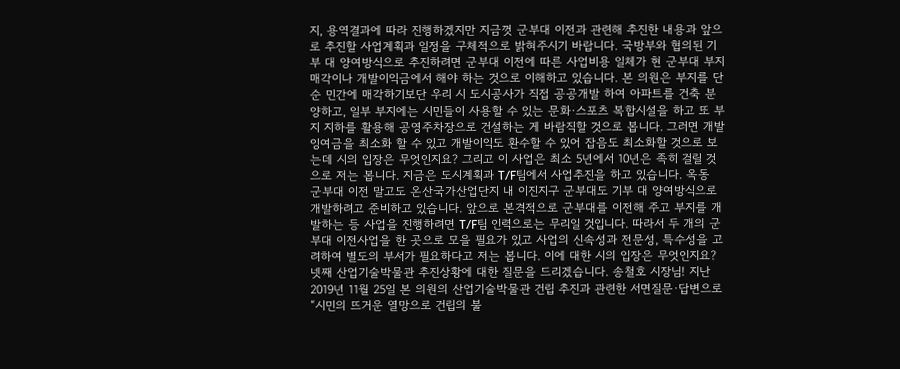지, 용역결과에 따라 진행하겠지만 지금껏 군부대 이전과 관련해 추진한 내용과 앞으로 추진할 사업계획과 일정을 구체적으로 밝혀주시기 바랍니다. 국방부와 협의된 기부 대 양여방식으로 추진하려면 군부대 이전에 따른 사업비용 일체가 현 군부대 부지매각이나 개발이익금에서 해야 하는 것으로 이해하고 있습니다. 본 의원은 부지를 단순 민간에 매각하기보단 우리 시 도시공사가 직접 공공개발 하여 아파트를 건축 분양하고, 일부 부지에는 시민들이 사용할 수 있는 문화·스포츠 복합시설을 하고 또 부지 지하를 활용해 공영주차장으로 건설하는 게 바람직할 것으로 봅니다. 그러면 개발잉여금을 최소화 할 수 있고 개발이익도 환수할 수 있어 잡음도 최소화할 것으로 보는데 시의 입장은 무엇인지요? 그리고 이 사업은 최소 5년에서 10년은 족히 걸릴 것으로 저는 봅니다. 지금은 도시계획과 T/F팀에서 사업추진을 하고 있습니다. 옥동 군부대 이전 말고도 온산국가산업단지 내 이진지구 군부대도 기부 대 양여방식으로 개발하려고 준비하고 있습니다. 앞으로 본격적으로 군부대를 이전해 주고 부지를 개발하는 등 사업을 진행하려면 T/F팀 인력으로는 무리일 것입니다. 따라서 두 개의 군부대 이전사업을 한 곳으로 모을 필요가 있고 사업의 신속성과 전문성, 특수성을 고려하여 별도의 부서가 필요하다고 저는 봅니다. 이에 대한 시의 입장은 무엇인지요? 넷째 산업기술박물관 추진상황에 대한 질문을 드리겠습니다. 송철호 시장님! 지난 2019년 11월 25일 본 의원의 산업기술박물관 건립 추진과 관련한 서면질문·답변으로 “시민의 뜨거운 열망으로 건립의 불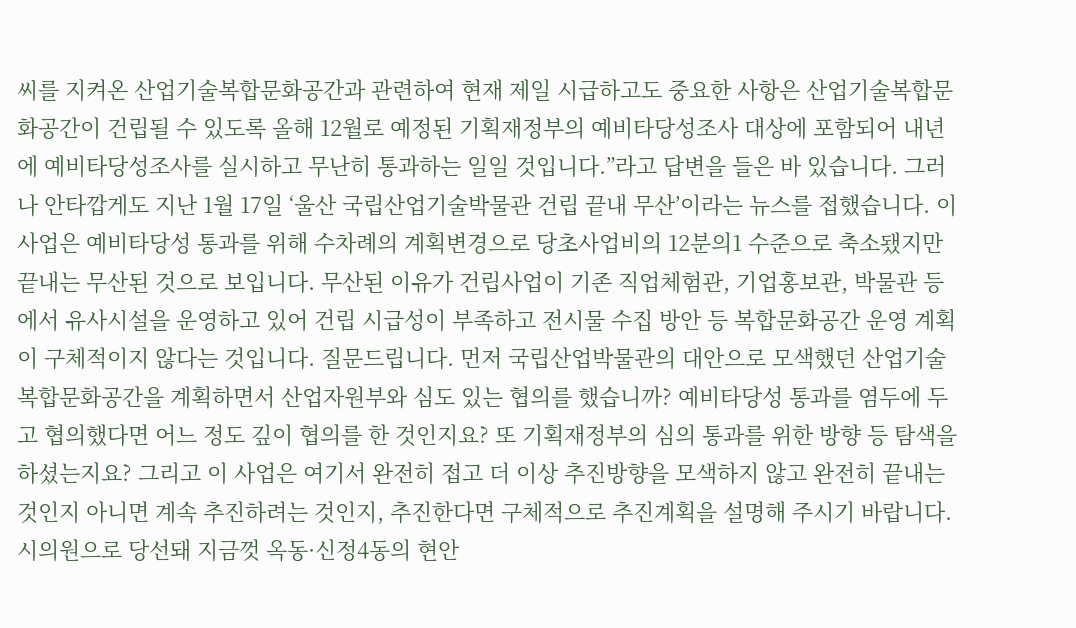씨를 지켜온 산업기술복합문화공간과 관련하여 현재 제일 시급하고도 중요한 사항은 산업기술복합문화공간이 건립될 수 있도록 올해 12월로 예정된 기획재정부의 예비타당성조사 대상에 포함되어 내년에 예비타당성조사를 실시하고 무난히 통과하는 일일 것입니다.”라고 답변을 들은 바 있습니다. 그러나 안타깝게도 지난 1월 17일 ‘울산 국립산업기술박물관 건립 끝내 무산’이라는 뉴스를 접했습니다. 이 사업은 예비타당성 통과를 위해 수차례의 계획변경으로 당초사업비의 12분의1 수준으로 축소됐지만 끝내는 무산된 것으로 보입니다. 무산된 이유가 건립사업이 기존 직업체험관, 기업홍보관, 박물관 등에서 유사시설을 운영하고 있어 건립 시급성이 부족하고 전시물 수집 방안 등 복합문화공간 운영 계획이 구체적이지 않다는 것입니다. 질문드립니다. 먼저 국립산업박물관의 대안으로 모색했던 산업기술복합문화공간을 계획하면서 산업자원부와 심도 있는 협의를 했습니까? 예비타당성 통과를 염두에 두고 협의했다면 어느 정도 깊이 협의를 한 것인지요? 또 기획재정부의 심의 통과를 위한 방향 등 탐색을 하셨는지요? 그리고 이 사업은 여기서 완전히 접고 더 이상 추진방향을 모색하지 않고 완전히 끝내는 것인지 아니면 계속 추진하려는 것인지, 추진한다면 구체적으로 추진계획을 설명해 주시기 바랍니다. 시의원으로 당선돼 지금껏 옥동·신정4동의 현안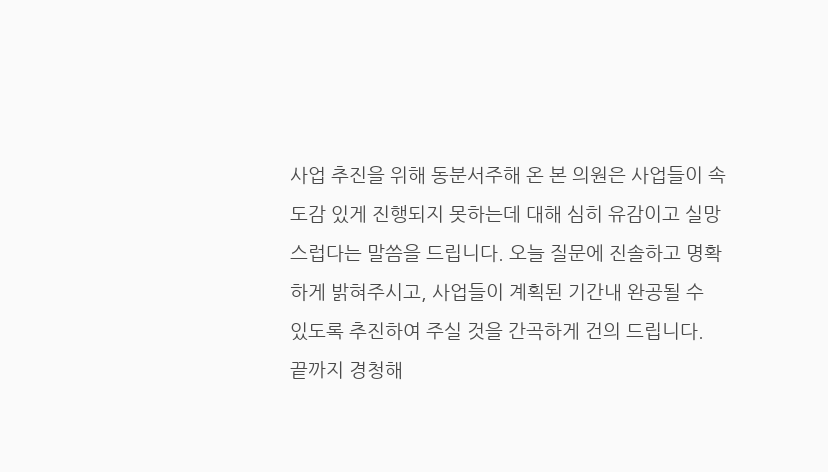사업 추진을 위해 동분서주해 온 본 의원은 사업들이 속도감 있게 진행되지 못하는데 대해 심히 유감이고 실망스럽다는 말씀을 드립니다. 오늘 질문에 진솔하고 명확하게 밝혀주시고, 사업들이 계획된 기간내 완공될 수 있도록 추진하여 주실 것을 간곡하게 건의 드립니다. 끝까지 경청해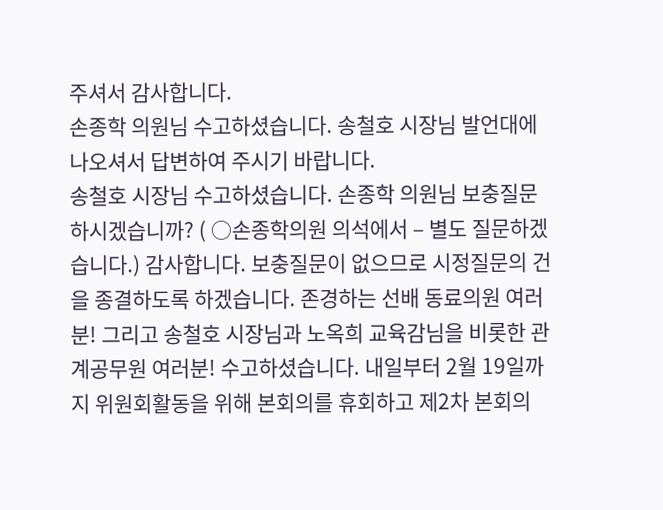주셔서 감사합니다.
손종학 의원님 수고하셨습니다. 송철호 시장님 발언대에 나오셔서 답변하여 주시기 바랍니다.
송철호 시장님 수고하셨습니다. 손종학 의원님 보충질문 하시겠습니까? ( ○손종학의원 의석에서 – 별도 질문하겠습니다.) 감사합니다. 보충질문이 없으므로 시정질문의 건을 종결하도록 하겠습니다. 존경하는 선배 동료의원 여러분! 그리고 송철호 시장님과 노옥희 교육감님을 비롯한 관계공무원 여러분! 수고하셨습니다. 내일부터 2월 19일까지 위원회활동을 위해 본회의를 휴회하고 제2차 본회의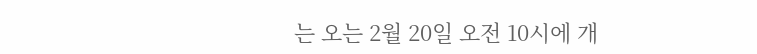는 오는 2월 20일 오전 10시에 개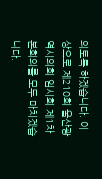의토록 하겠습니다. 이상으로 제210회 울산광역시의회 임시회 제1차 본회의를 모두 마치겠습니다.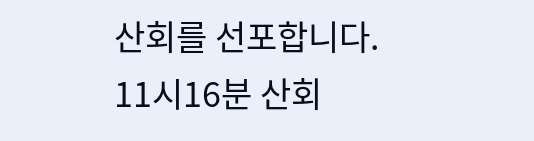산회를 선포합니다.
11시16분 산회